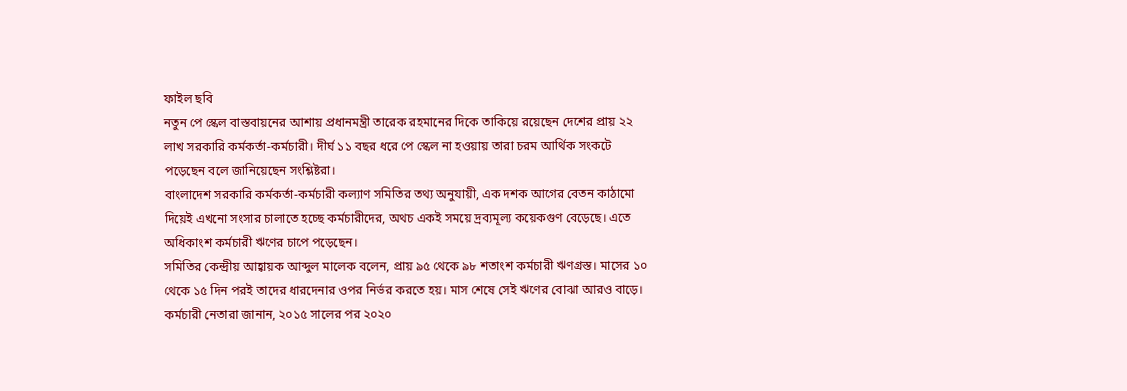ফাইল ছবি
নতুন পে স্কেল বাস্তবায়নের আশায় প্রধানমন্ত্রী তারেক রহমানের দিকে তাকিয়ে রয়েছেন দেশের প্রায় ২২ লাখ সরকারি কর্মকর্তা-কর্মচারী। দীর্ঘ ১১ বছর ধরে পে স্কেল না হওয়ায় তারা চরম আর্থিক সংকটে পড়েছেন বলে জানিয়েছেন সংশ্লিষ্টরা।
বাংলাদেশ সরকারি কর্মকর্তা-কর্মচারী কল্যাণ সমিতির তথ্য অনুযায়ী, এক দশক আগের বেতন কাঠামো দিয়েই এখনো সংসার চালাতে হচ্ছে কর্মচারীদের, অথচ একই সময়ে দ্রব্যমূল্য কয়েকগুণ বেড়েছে। এতে অধিকাংশ কর্মচারী ঋণের চাপে পড়েছেন।
সমিতির কেন্দ্রীয় আহ্বায়ক আব্দুল মালেক বলেন, প্রায় ৯৫ থেকে ৯৮ শতাংশ কর্মচারী ঋণগ্রস্ত। মাসের ১০ থেকে ১৫ দিন পরই তাদের ধারদেনার ওপর নির্ভর করতে হয়। মাস শেষে সেই ঋণের বোঝা আরও বাড়ে।
কর্মচারী নেতারা জানান, ২০১৫ সালের পর ২০২০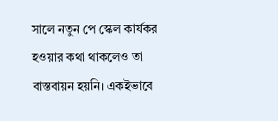সালে নতুন পে স্কেল কার্যকর হওয়ার কথা থাকলেও তা বাস্তবায়ন হয়নি। একইভাবে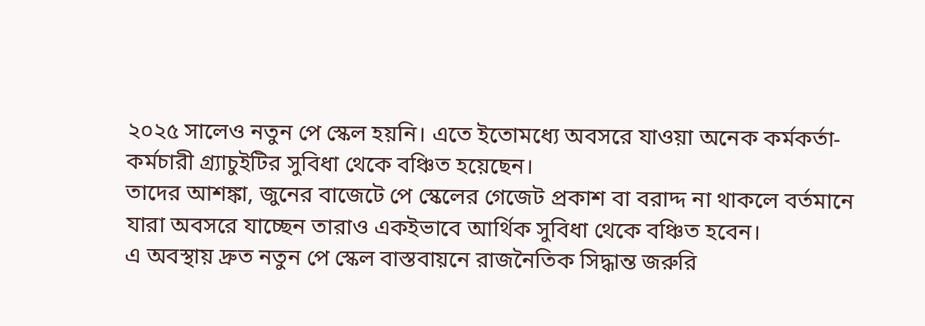২০২৫ সালেও নতুন পে স্কেল হয়নি। এতে ইতোমধ্যে অবসরে যাওয়া অনেক কর্মকর্তা-কর্মচারী গ্র্যাচুইটির সুবিধা থেকে বঞ্চিত হয়েছেন।
তাদের আশঙ্কা, জুনের বাজেটে পে স্কেলের গেজেট প্রকাশ বা বরাদ্দ না থাকলে বর্তমানে যারা অবসরে যাচ্ছেন তারাও একইভাবে আর্থিক সুবিধা থেকে বঞ্চিত হবেন।
এ অবস্থায় দ্রুত নতুন পে স্কেল বাস্তবায়নে রাজনৈতিক সিদ্ধান্ত জরুরি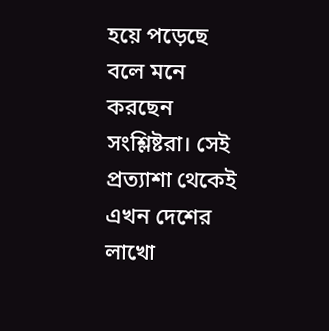হয়ে পড়েছে বলে মনে করছেন সংশ্লিষ্টরা। সেই প্রত্যাশা থেকেই এখন দেশের লাখো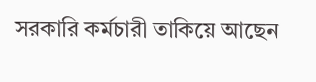সরকারি কর্মচারী তাকিয়ে আছেন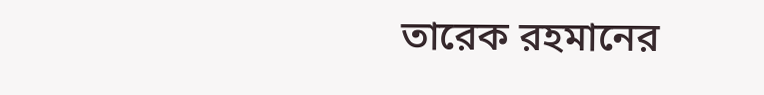তারেক রহমানের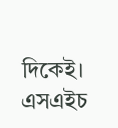দিকেই।
এসএইচ